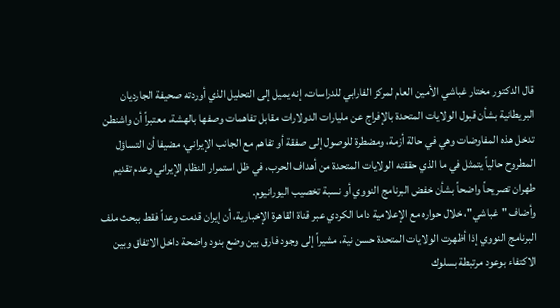قال الدكتور مختار غباشي الأمين العام لمركز الفارابي للدراسات، إنه يميل إلى التحليل الذي أوردته صحيفة الجارديان البريطانية بشأن قبول الولايات المتحدة بالإفراج عن مليارات الدولارات مقابل تفاهمات وصفها بالهشة، معتبراً أن واشنطن تدخل هذه المفاوضات وهي في حالة أزمة، ومضطرة للوصول إلى صفقة أو تفاهم مع الجانب الإيراني، مضيفا أن التساؤل المطروح حالياً يتمثل في ما الذي حققته الولايات المتحدة من أهداف الحرب، في ظل استمرار النظام الإيراني وعدم تقديم طهران تصريحاً واضحاً بشأن خفض البرنامج النووي أو نسبة تخصيب اليورانيوم.
وأضاف "غباشي"، خلال حواره مع الإعلامية داما الكردي عبر قناة القاهرة الإخبارية، أن إيران قدمت وعداً فقط ببحث ملف البرنامج النووي إذا أظهرت الولايات المتحدة حسن نية، مشيراً إلى وجود فارق بين وضع بنود واضحة داخل الاتفاق وبين الاكتفاء بوعود مرتبطة بسلوك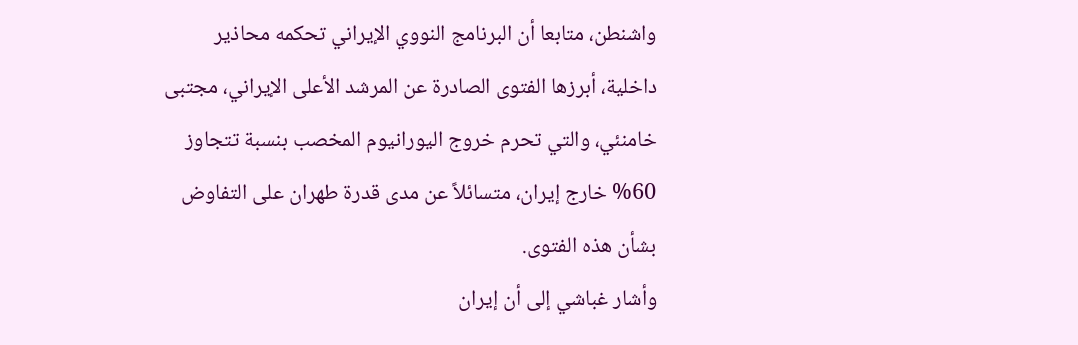واشنطن، متابعا أن البرنامج النووي الإيراني تحكمه محاذير داخلية، أبرزها الفتوى الصادرة عن المرشد الأعلى الإيراني، مجتبى خامنئي، والتي تحرم خروج اليورانيوم المخصب بنسبة تتجاوز 60% خارج إيران، متسائلاً عن مدى قدرة طهران على التفاوض بشأن هذه الفتوى.
وأشار غباشي إلى أن إيران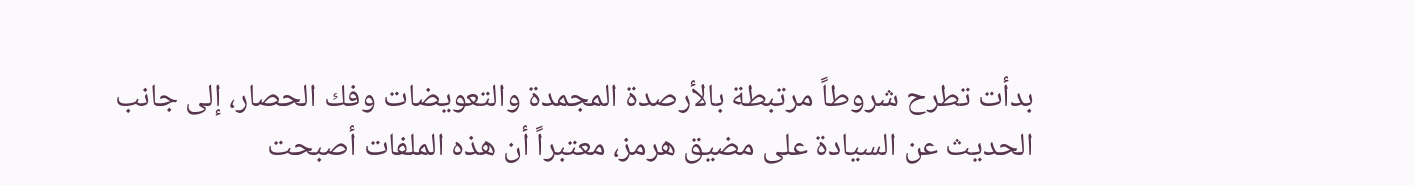بدأت تطرح شروطاً مرتبطة بالأرصدة المجمدة والتعويضات وفك الحصار، إلى جانب الحديث عن السيادة على مضيق هرمز، معتبراً أن هذه الملفات أصبحت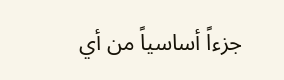جزءاً أساسياً من أي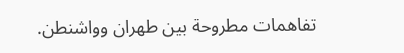تفاهمات مطروحة بين طهران وواشنطن.